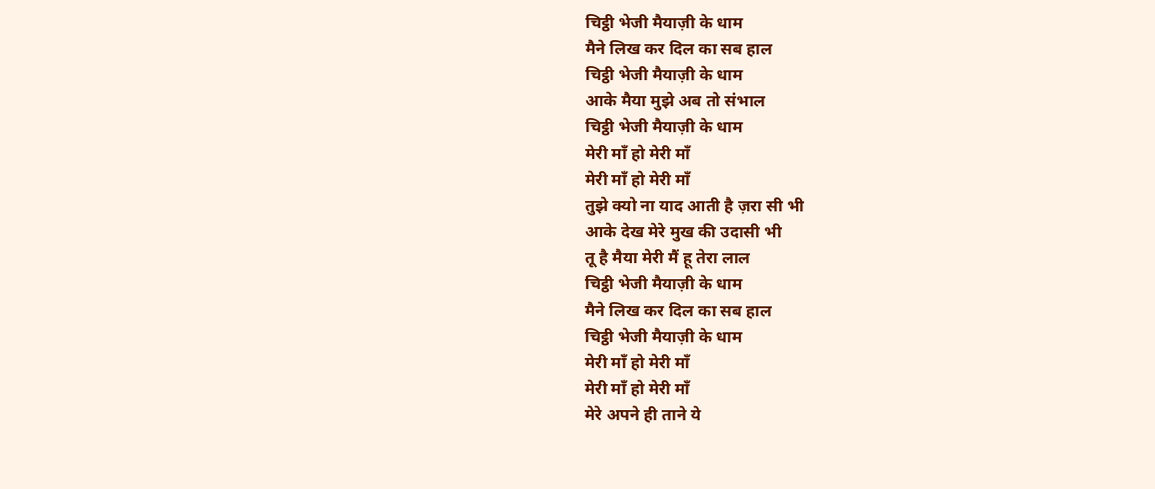चिट्ठी भेजी मैयाज़ी के धाम
मैने लिख कर दिल का सब हाल
चिट्ठी भेजी मैयाज़ी के धाम
आके मैया मुझे अब तो संभाल
चिट्ठी भेजी मैयाज़ी के धाम
मेरी माँ हो मेरी माँ
मेरी माँ हो मेरी माँ
तुझे क्यो ना याद आती है ज़रा सी भी
आके देख मेरे मुख की उदासी भी
तू है मैया मेरी मैं हू तेरा लाल
चिट्ठी भेजी मैयाज़ी के धाम
मैने लिख कर दिल का सब हाल
चिट्ठी भेजी मैयाज़ी के धाम
मेरी माँ हो मेरी माँ
मेरी माँ हो मेरी माँ
मेरे अपने ही ताने ये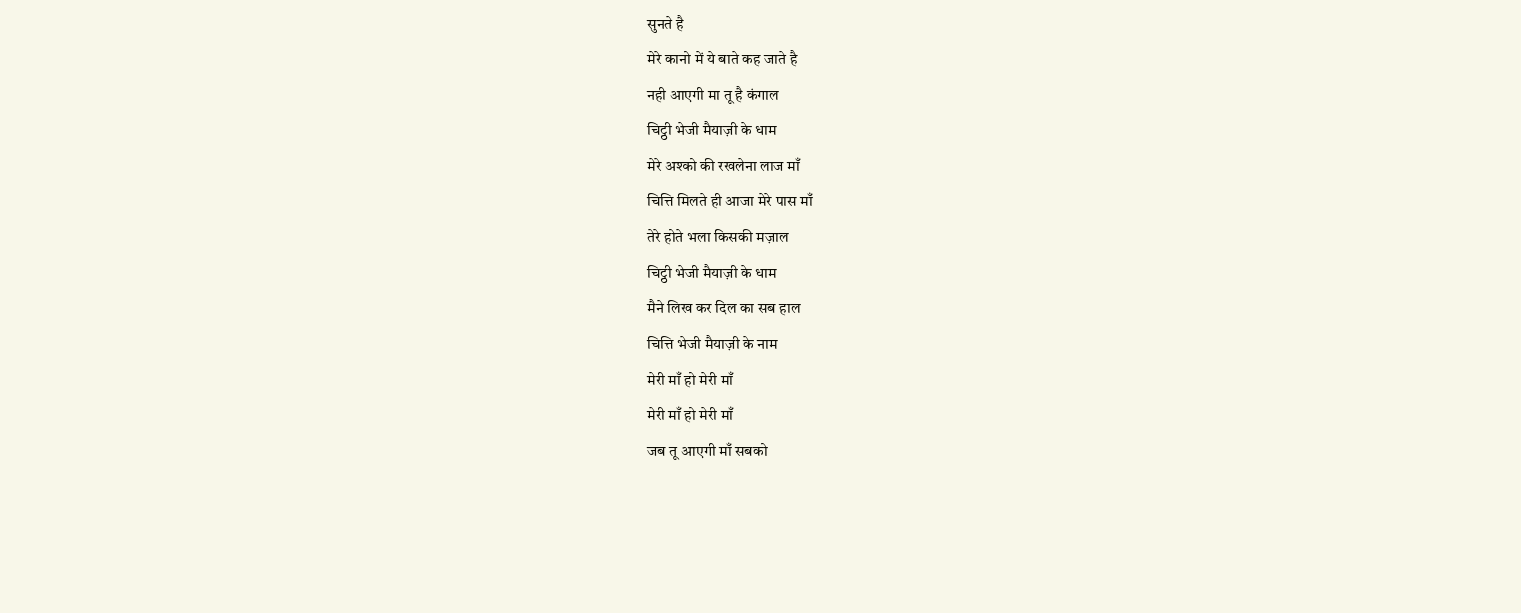सुनते है
मेरे कानो में ये बाते कह जाते है
नही आएगी मा तू है कंगाल
चिट्ठी भेजी मैयाज़ी के धाम
मेरे अश्को की रखलेना लाज माँ
चित्ति मिलते ही आजा मेरे पास माँ
तेरे होते भला किसकी मज़ाल
चिट्ठी भेजी मैयाज़ी के धाम
मैने लिख कर दिल का सब हाल
चित्ति भेजी मैयाज़ी के नाम
मेरी माँ हो मेरी माँ
मेरी माँ हो मेरी माँ
जब तू आएगी माँ सबको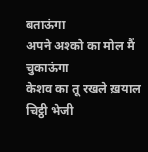बताऊंगा
अपने अश्को का मोल मैं चुकाऊंगा
केशव का तू रखले ख़याल
चिट्ठी भेजी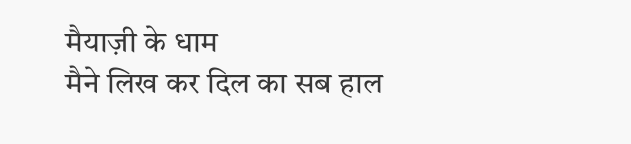मैयाज़ी के धाम
मैने लिख कर दिल का सब हाल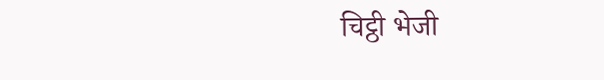चिट्ठी भेजी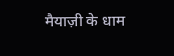मैयाज़ी के धाम